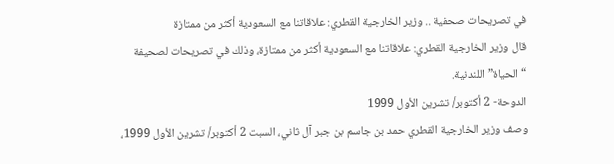في تصريحات صحفية .. وزير الخارجية القطري: علاقاتنا مع السعودية أكثر من ممتازة
قال وزير الخارجية القطري: علاقاتنا مع السعودية أكثر من ممتازة، وذلك في تصريحات لصحيفة “الحياة” اللندنية.
الدوحة- 2 أكتوبر/ تشرين الأول 1999
وصف وزير الخارجية القطري حمد بن جاسم بن جبر آل ثاني، السبت 2 أكتوبر/ تشرين الأول 1999،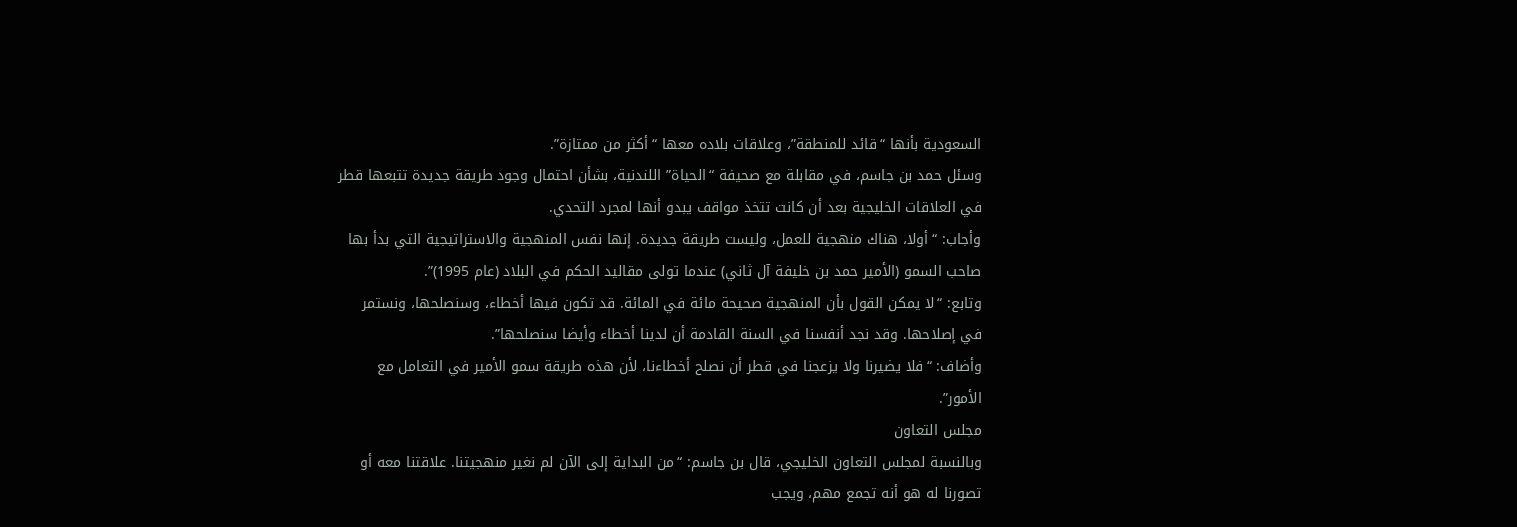السعودية بأنها “قائد للمنطقة”، وعلاقات بلاده معها “أكثر من ممتازة”.
وسئل حمد بن جاسم، في مقابلة مع صحيفة “الحياة” اللندنية، بشأن احتمال وجود طريقة جديدة تتبعها قطر في العلاقات الخليجية بعد أن كانت تتخذ مواقف يبدو أنها لمجرد التحدي.
وأجاب: “أولا، هناك منهجية للعمل، وليست طريقة جديدة. إنها نفس المنهجية والاستراتيجية التي بدأ بها صاحب السمو (الأمير حمد بن خليفة آل ثاني) عندما تولى مقاليد الحكم في البلاد (عام 1995)”.
وتابع: “لا يمكن القول بأن المنهجية صحيحة مائة في المائة. قد تكون فيها أخطاء، وسنصلحها، ونستمر في إصلاحها. وقد نجد أنفسنا في السنة القادمة أن لدينا أخطاء وأيضا سنصلحها”.
وأضاف: “فلا يضيرنا ولا يزعجنا في قطر أن نصلح أخطاءنا، لأن هذه طريقة سمو الأمير في التعامل مع الأمور”.
مجلس التعاون
وبالنسبة لمجلس التعاون الخليجي، قال بن جاسم: “من البداية إلى الآن لم نغير منهجيتنا. علاقتنا معه أو تصورنا له هو أنه تجمع مهم، ويجب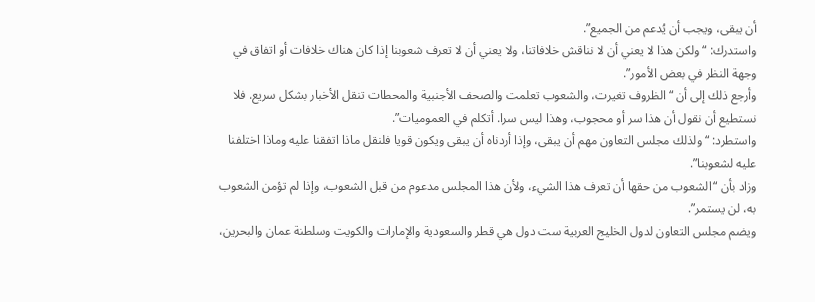أن يبقى، ويجب أن يُدعم من الجميع”.
واستدرك: “ولكن هذا لا يعني أن لا نناقش خلافاتنا، ولا يعني أن لا تعرف شعوبنا إذا كان هناك خلافات أو اتفاق في وجهة النظر في بعض الأمور”.
وأرجع ذلك إلى أن “الظروف تغيرت، والشعوب تعلمت والصحف الأجنبية والمحطات تنقل الأخبار بشكل سريع. فلا نستطيع أن نقول أن هذا سر أو محجوب، وهذا ليس سرا. أتكلم في العموميات”.
واستطرد: “ولذلك مجلس التعاون مهم أن يبقى، وإذا أردناه أن يبقى ويكون قويا فلنقل ماذا اتفقنا عليه وماذا اختلفنا عليه لشعوبنا”.
وزاد بأن “الشعوب من حقها أن تعرف هذا الشيء، ولأن هذا المجلس مدعوم من قبل الشعوب، وإذا لم تؤمن الشعوب به، لن يستمر”.
ويضم مجلس التعاون لدول الخليج العربية ست دول هي قطر والسعودية والإمارات والكويت وسلطنة عمان والبحرين،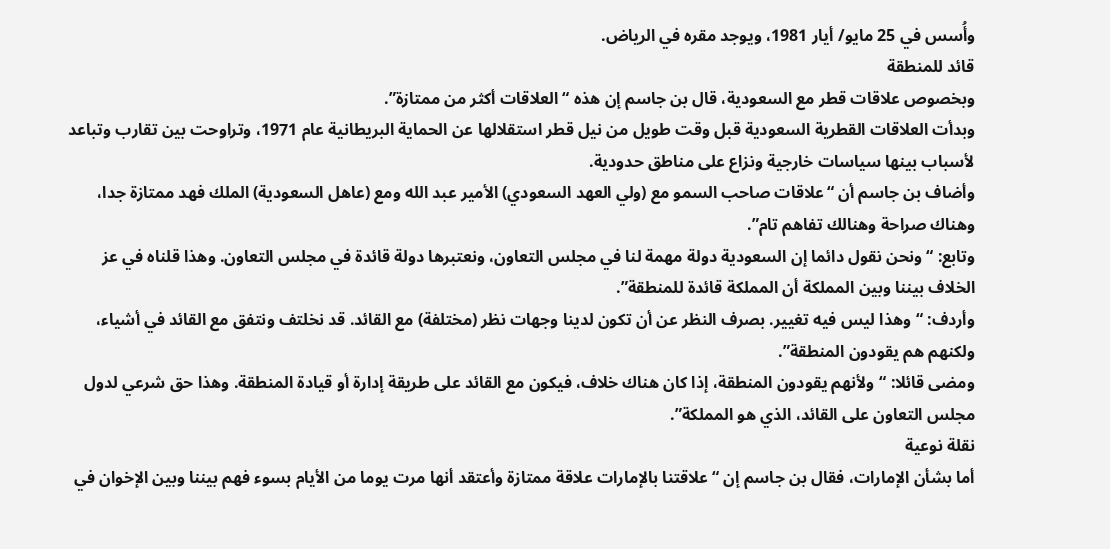وأُسس في 25 مايو/ أيار 1981، ويوجد مقره في الرياض.
قائد للمنطقة
وبخصوص علاقات قطر مع السعودية، قال بن جاسم إن هذه “العلاقات أكثر من ممتازة”.
وبدأت العلاقات القطرية السعودية قبل وقت طويل من نيل قطر استقلالها عن الحماية البريطانية عام 1971، وتراوحت بين تقارب وتباعد لأسباب بينها سياسات خارجية ونزاع على مناطق حدودية.
وأضاف بن جاسم أن “علاقات صاحب السمو مع (ولي العهد السعودي) الأمير عبد الله ومع (عاهل السعودية) الملك فهد ممتازة جدا، وهناك صراحة وهنالك تفاهم تام”.
وتابع: “ونحن نقول دائما إن السعودية دولة مهمة لنا في مجلس التعاون، ونعتبرها دولة قائدة في مجلس التعاون. وهذا قلناه في عز الخلاف بيننا وبين المملكة أن المملكة قائدة للمنطقة”.
وأردف: “وهذا ليس فيه تغيير. بصرف النظر عن أن تكون لدينا وجهات نظر (مختلفة) مع القائد. قد نخلتف ونتفق مع القائد في أشياء، ولكنهم هم يقودون المنطقة”.
ومضى قائلا: “ولأنهم يقودون المنطقة، إذا كان هناك خلاف، فيكون مع القائد على طريقة إدارة أو قيادة المنطقة. وهذا حق شرعي لدول مجلس التعاون على القائد، الذي هو المملكة”.
نقلة نوعية
أما بشأن الإمارات، فقال بن جاسم إن “علاقتنا بالإمارات علاقة ممتازة وأعتقد أنها مرت يوما من الأيام بسوء فهم بيننا وبين الإخوان في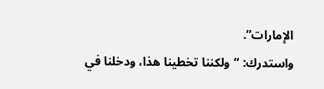الإمارات”.
واستدرك: “ولكننا تخطينا هذا، ودخلنا في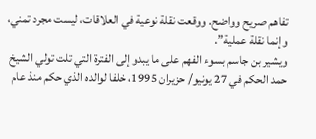تفاهم صريح وواضح. ووقعت نقلة نوعية في العلاقات، ليست مجرد تمني، وإنما نقلة عملية”.
ويشير بن جاسم بسوء الفهم على ما يبدو إلى الفترة التي تلت تولي الشيخ حمد الحكم في 27 يونيو/ حزيران 1995، خلفا لوالده الذي حكم منذ عام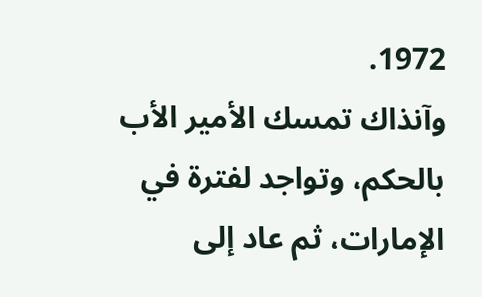1972.
وآنذاك تمسك الأمير الأب بالحكم، وتواجد لفترة في الإمارات، ثم عاد إلى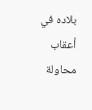بلاده في أعقاب محاولة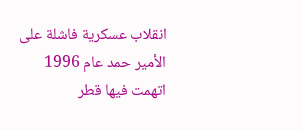انقلاب عسكرية فاشلة على الأمير حمد عام 1996 اتهمت فيها قطر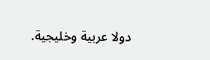دولا عربية وخليجية.